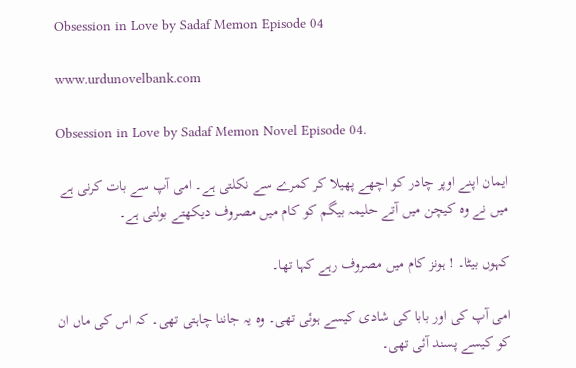Obsession in Love by Sadaf Memon Episode 04

www.urdunovelbank.com

Obsession in Love by Sadaf Memon Novel Episode 04.

ایمان اپنے اوپر چادر کو اچھے پھیلا کر کمرے سے نکلتی ہے۔ امی آپ سے بات کرنی ہے میں نے وہ کیچن میں آتے حلیمہ بیگم کو کام میں مصروف دیکھتے بولتی ہے۔

کہوں بیٹا۔ ! ہونز کام میں مصروف رہے کہا تھا۔

امی آپ کی اور بابا کی شادی کیسے ہوئی تھی۔ وہ یہ جاننا چاہتی تھی۔ کہ اس کی ماں ان کو کیسے پسند آئی تھی۔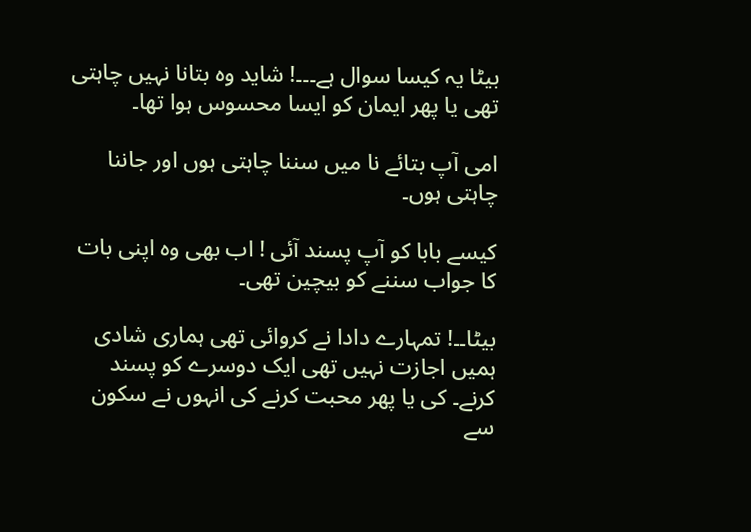بیٹا یہ کیسا سوال ہے۔۔۔! شاید وہ بتانا نہیں چاہتی تھی یا پھر ایمان کو ایسا محسوس ہوا تھا۔

امی آپ بتائے نا میں سننا چاہتی ہوں اور جاننا چاہتی ہوں۔

کیسے بابا کو آپ پسند آئی ! اب بھی وہ اپنی بات کا جواب سننے کو بیچین تھی۔

بیٹا۔۔! تمہارے دادا نے کروائی تھی ہماری شادی ہمیں اجازت نہیں تھی ایک دوسرے کو پسند کرنے۔ کی یا پھر محبت کرنے کی انہوں نے سکون سے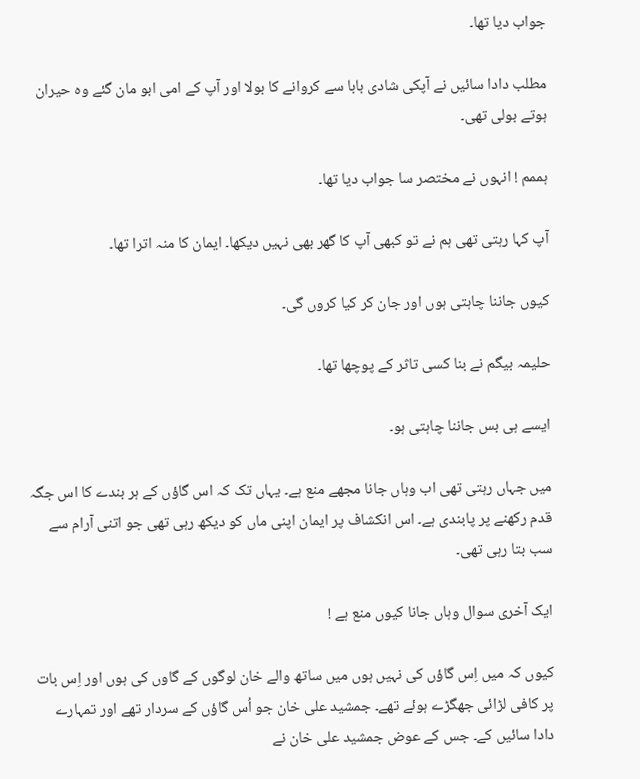جواب دیا تھا۔

مطلب دادا سائیں نے آپکی شادی بابا سے کروانے کا بولا اور آپ کے امی ابو مان گئے وہ حیران ہوتے بولی تھی۔

ہممم ! انہوں نے مختصر سا جواب دیا تھا۔

آپ کہا رہتی تھی ہم نے تو کبھی آپ کا گھر بھی نہیں دیکھا۔ ایمان کا منہ اترا تھا۔

کیوں جاننا چاہتی ہوں اور جان کر کیا کروں گی۔

حلیمہ بیگم نے بنا کسی تاثر کے پوچھا تھا۔

ایسے ہی بس جاننا چاہتی ہو۔

میں جہاں رہتی تھی اب وہاں جانا مجھے منع ہے۔ یہاں تک کہ اس گاؤں کے ہر بندے کا اس جگہ قدم رکھنے پر پابندی ہے۔ اس انکشاف پر ایمان اپنی ماں کو دیکھ رہی تھی جو اتنی آرام سے سب بتا رہی تھی۔

ایک آخری سوال وہاں جانا کیوں منع ہے !

کیوں کہ میں اِس گاؤں کی نہیں ہوں میں ساتھ والے خان لوگوں کے گاوں کی ہوں اور اِس بات پر کافی لڑائی جھگڑے ہوئے تھے۔ جمشید علی خان جو اُس گاؤں کے سردار تھے اور تمہارے دادا سائیں کے۔ جس کے عوض جمشید علی خان نے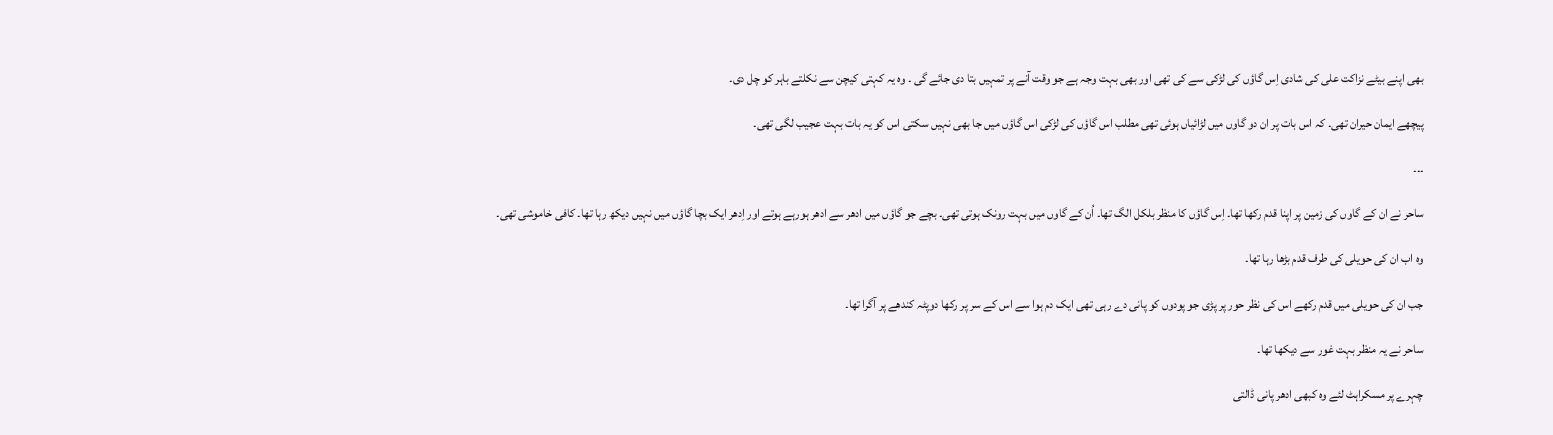بھی اپنے بیٹے نزاکت علی کی شادی اِس گاؤں کی لڑکی سے کی تھی اور بھی بہت وجہ ہے جو وقت آنے پر تمہیں بتا دی جائے گی ۔ وہ یہ کہتی کیچن سے نکلتے باہر کو چل دی۔

پیچھے ایمان حیران تھی۔ کہ اس بات پر ان دو گاوں میں لڑائیاں ہوئی تھی مطلب اس گاؤں کی لڑکی اس گاؤں میں جا بھی نہیں سکتی اس کو یہ بات بہت عجیب لگی تھی۔

۔۔۔

ساحر نے ان کے گاوں کی زمین پر اپنا قدم رکھا تھا۔ اِس گاؤں کا منظر بلکل الگ تھا۔ اُن کے گاوں میں بہت رونک ہوتی تھی۔ بچے جو گاؤں میں ادھر سے ادھر ہورہے ہوتے اور اِدھر ایک بچا گاؤں میں نہیں دیکھ رہا تھا۔ کافی خاموشی تھی۔

وہ اب ان کی حویلی کی طرف قدم بڑھا رہا تھا۔

جب ان کی حویلی میں قدم رکھے اس کی نظر حور پر پڑی جو پودوں کو پانی دے رہی تھی ایک دم ہوا سے اس کے سر پر رکھا دوپٹہ کندھے پر آگرا تھا۔

ساحر نے یہ منظر بہت غور سے دیکھا تھا۔

چہرے پر مسکراہٹ لئے وہ کبھی ادھر پانی ڈالتی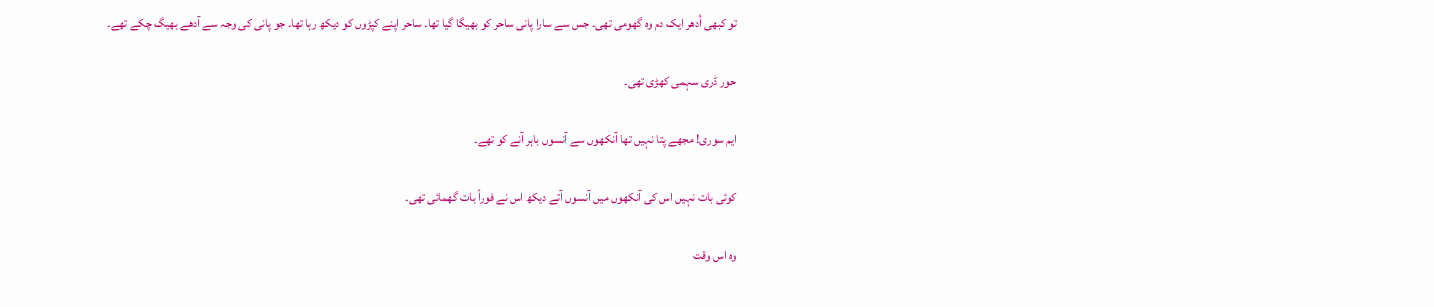تو کبھی اُدھر ایک دم وہ گھومی تھی۔ جس سے سارا پانی ساحر کو بھیگا گیا تھا۔ ساحر اپنے کپڑوں کو دیکھ رہا تھا۔ جو پانی کی وجہ سے آدھے بھیگ چکے تھے۔

حور ڈری سہمی کھڑی تھی۔

ایم سوری! مجھے پتا نہیں تھا آنکھوں سے آنسوں باہر آنے کو تھے۔

کوئی بات نہیں اس کی آنکھوں میں آنسوں آتے دیکھ اس نے فوراً بات گھمائی تھی۔

وہ اس وقت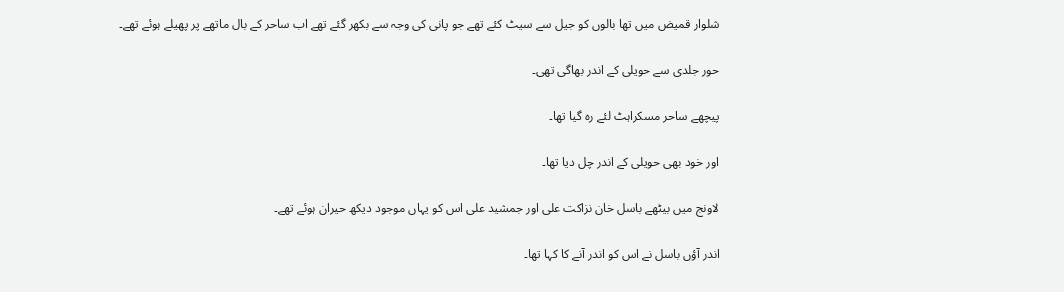شلوار قمیض میں تھا بالوں کو جیل سے سیٹ کئے تھے جو پانی کی وجہ سے بکھر گئے تھے اب ساحر کے بال ماتھے پر پھیلے ہوئے تھے۔

حور جلدی سے حویلی کے اندر بھاگی تھی۔

پیچھے ساحر مسکراہٹ لئے رہ گیا تھا۔

اور خود بھی حویلی کے اندر چل دیا تھا۔

لاونج میں بیٹھے باسل خان نزاکت علی اور جمشید علی اس کو یہاں موجود دیکھ حیران ہوئے تھے۔

اندر آؤں باسل نے اس کو اندر آنے کا کہا تھا۔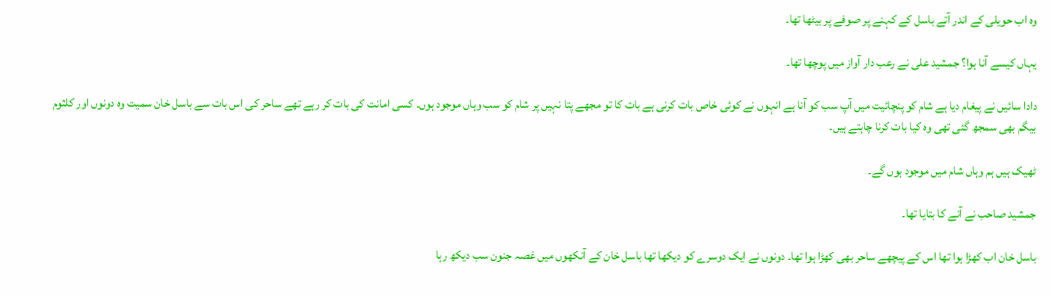وہ اب حویلی کے اندر آتے باسل کے کہنے پر صوفے پر بیٹھا تھا۔

یہاں کیسے آنا ہوا؟ جمشید علی نے رعب دار آواز میں پوچھا تھا۔

دادا سائیں نے پیغام دیا ہے شام کو پنچائیت میں آپ سب کو آنا ہے انہوں نے کوئی خاص بات کرنی ہے بات کا تو مجھے پتا نہیں پر شام کو سب وہاں موجود ہوں۔ کسی امانت کی بات کر رہے تھے ساحر کی اس بات سے باسل خان سمیت وہ دونوں اور کلثوم بیگم بھی سمجھ گئی تھی وہ کیا بات کرنا چاہتے ہیں۔

ٹھیک ہیں ہم وہاں شام میں موجود ہوں گے۔

جمشید صاحب نے آنے کا بتایا تھا۔

باسل خان اب کھڑا ہوا تھا اس کے پیچھے ساحر بھی کھڑا ہوا تھا۔ دونوں نے ایک دوسرے کو دیکھا تھا باسل خان کے آنکھوں میں غصہ جنون سب دیکھ رہا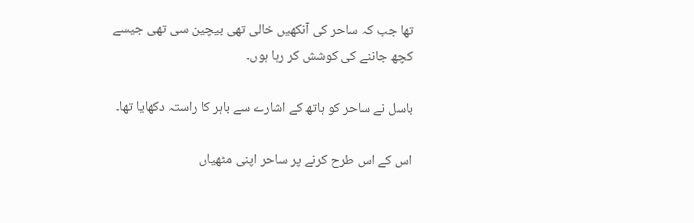تھا جب کہ ساحر کی آنکھیں خالی تھی بیچین سی تھی جیسے کچھ جاننے کی کوشش کر رہا ہوں۔

باسل نے ساحر کو ہاتھ کے اشارے سے باہر کا راستہ دکھایا تھا۔

اس کے اس طرح کرنے پر ساحر اپنی مٹھیاں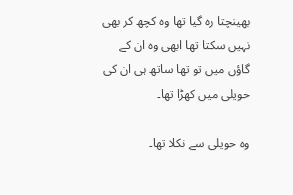بھینچتا رہ گیا تھا وہ کچھ کر بھی نہیں سکتا تھا ابھی وہ ان کے گاؤں میں تو تھا ساتھ ہی ان کی حویلی میں کھڑا تھا۔

وہ حویلی سے نکلا تھا۔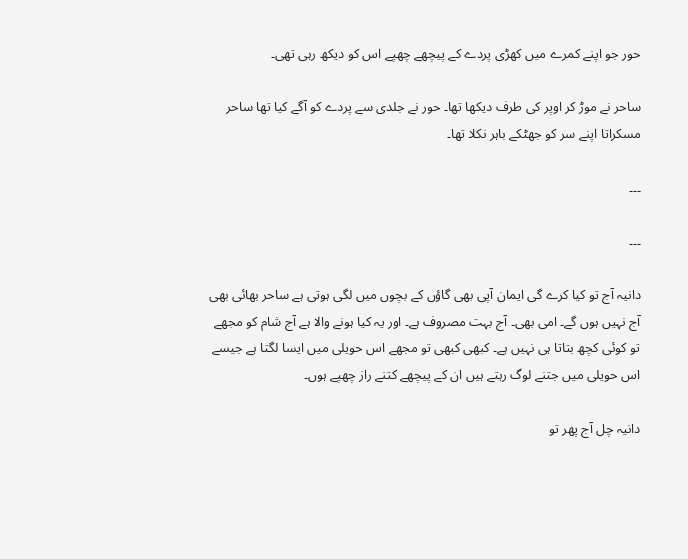حور جو اپنے کمرے میں کھڑی پردے کے پیچھے چھپے اس کو دیکھ رہی تھی۔

ساحر نے موڑ کر اوپر کی طرف دیکھا تھا۔ حور نے جلدی سے پردے کو آگے کیا تھا ساحر مسکراتا اپنے سر کو جھٹکے باہر نکلا تھا۔

۔۔۔

۔۔۔

دانیہ آج تو کیا کرے گی ایمان آپی بھی گاؤں کے بچوں میں لگی ہوتی ہے ساحر بھائی بھی آج نہیں ہوں گے۔ امی بھی۔ آج بہت مصروف ہے۔ اور یہ کیا ہونے والا ہے آج شام کو مجھے تو کوئی کچھ بتاتا ہی نہیں ہے۔ کبھی کبھی تو مجھے اس حویلی میں ایسا لگتا ہے جیسے اس حویلی میں جتنے لوگ رہتے ہیں ان کے پیچھے کتنے راز چھپے ہوں۔

دانیہ چل آج پھر تو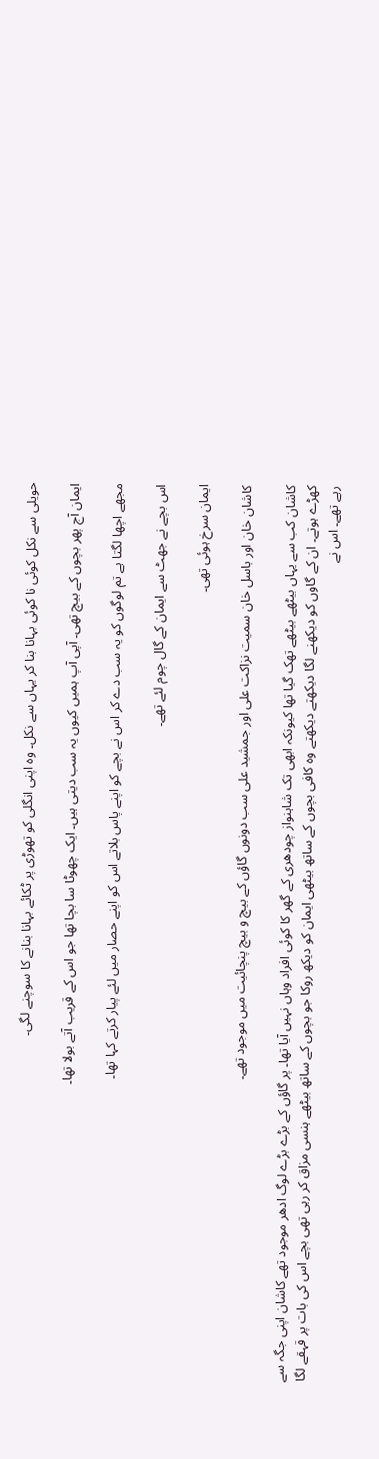حویلی سے نکل کوئی نا کوئی بہانا بنا کر یہاں سے نکل۔ وہ اپنی انگلی کو تھوڑی پر ٹکائے بہانا بنانے کا سوچنے لگی۔

ایمان آج پھر بچوں کے بیچ تھی۔ آپی آپ ہمیں کیوں یہ سب دیتی ہیں۔ ایک چھوٹا سا بچا تھا جو اس کے قریب آتے بولا تھا۔

مجھے اچھا لگتا ہے تم لوگوں کو یہ سب دے کر اس نے بچے کو اپنے پاس بلاتے اس کو اپنے حصار میں لئے پیار کرتے کہا تھا۔

اس بچے نے جھٹ سے ایمان کے گال چوم لئے تھے۔

ایمان سرخ ہوئی تھی۔

کاشان خان اور باسل خان سمیت نزاکت علی اور جمشید علی سب دونوں گاؤں کے بیچ و بیچ پنچائیت میں موجود تھے۔

کاشان کب سے یہاں بیٹھے بیٹھے تھک گیا تھا کیونکہ ابھی تک شاہنواز چودھری کے گھر کا کوئی افراد وہاں نہیں آیا تھا۔ پر گاؤں کے بڑے بڑے لوگ ادھر موجود تھے کاشان اپنی جگہ سے کھڑے ہوتے۔ ان کے گاوں کو دیکھنے لگا دیکھتے دیکھتے وہ کافی بچوں کے ساتھ بیٹھی ایمان کو دیکھ روکا جو بچوں کے ساتھ بیٹھے ہنسی مزاق کر رہی تھی بچے اس کی بات پر قہقے لگا رہے تھے۔ اس نے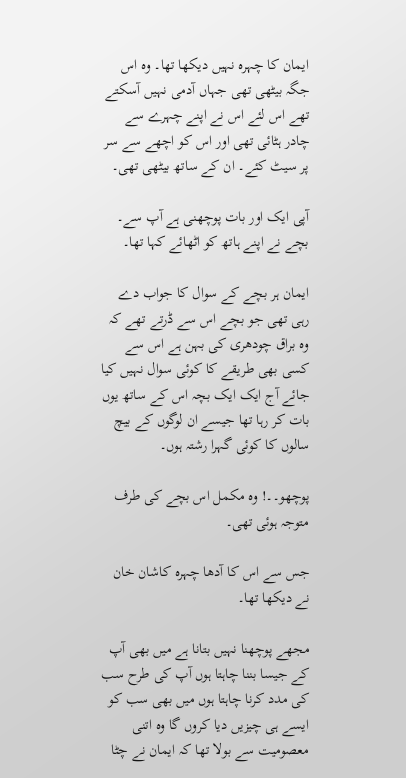ایمان کا چہرہ نہیں دیکھا تھا۔ وہ اس جگہ بیٹھی تھی جہاں آدمی نہیں آسکتے تھے اس لئے اس نے اپنے چہرے سے چادر ہٹائی تھی اور اس کو اچھے سے سر پر سیٹ کئے۔ ان کے ساتھ بیٹھی تھی۔

آپی ایک اور بات پوچھنی ہے آپ سے۔ بچے نے اپنے ہاتھ کو اٹھائے کہا تھا۔

ایمان ہر بچے کے سوال کا جواب دے رہی تھی جو بچے اس سے ڈرتے تھے کہ وہ براق چودھری کی بہن ہے اس سے کسی بھی طریقے کا کوئی سوال نہیں کیا جائے آج ایک ایک بچہ اس کے ساتھ یوں بات کر رہا تھا جیسے ان لوگوں کے بیچ سالوں کا کوئی گہرا رشتہ ہوں۔

پوچھو۔۔! وہ مکمل اس بچے کی طرف متوجہ ہوئی تھی۔

جس سے اس کا آدھا چہرہ کاشان خان نے دیکھا تھا۔

مجھے پوچھنا نہیں بتانا ہے میں بھی آپ کے جیسا بننا چاہتا ہوں آپ کی طرح سب کی مدد کرنا چاہتا ہوں میں بھی سب کو ایسے ہی چیزیں دیا کروں گا وہ اتنی معصومیت سے بولا تھا کہ ایمان نے چٹا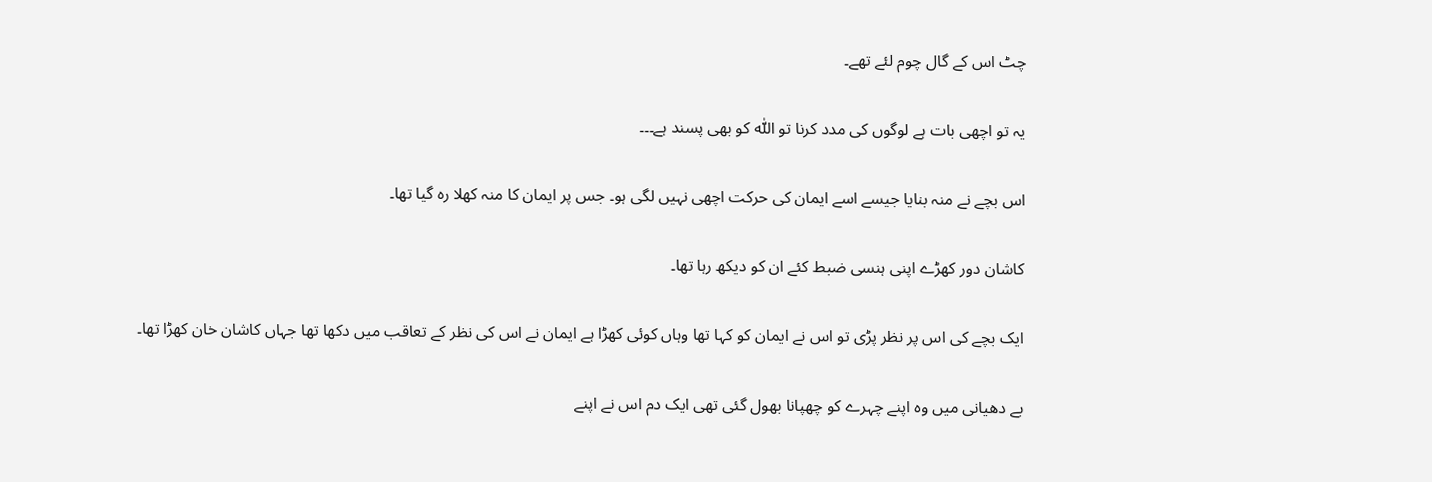چٹ اس کے گال چوم لئے تھے۔

یہ تو اچھی بات ہے لوگوں کی مدد کرنا تو اللّٰہ کو بھی پسند ہے۔۔۔

اس بچے نے منہ بنایا جیسے اسے ایمان کی حرکت اچھی نہیں لگی ہو۔ جس پر ایمان کا منہ کھلا رہ گیا تھا۔

کاشان دور کھڑے اپنی ہنسی ضبط کئے ان کو دیکھ رہا تھا۔

ایک بچے کی اس پر نظر پڑی تو اس نے ایمان کو کہا تھا وہاں کوئی کھڑا ہے ایمان نے اس کی نظر کے تعاقب میں دکھا تھا جہاں کاشان خان کھڑا تھا۔

بے دھیانی میں وہ اپنے چہرے کو چھپانا بھول گئی تھی ایک دم اس نے اپنے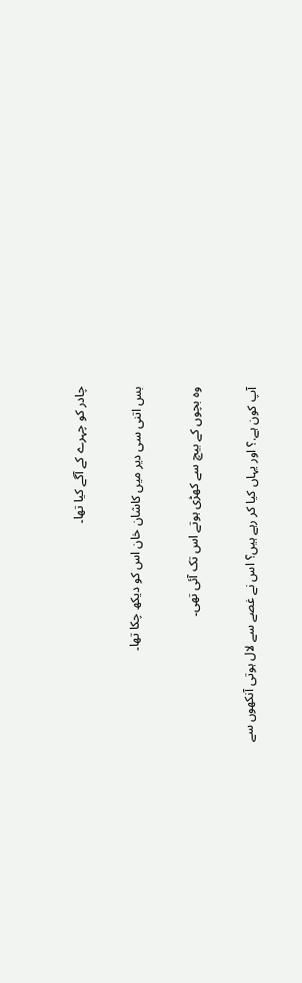چادر کو چہرے کے آگے کیا تھا۔

بس اتنی سی دیر میں کاشان خان اس کو دیکھ چکا تھا۔

وہ بچوں کے بیچ سے کھڑی ہوتے اس تک آئی تھی۔

آپ کون ہے.؟ اور یہاں کیا کر رہے ہیں؟ اس نے غصے سے لال ہوتی آنکھوں سے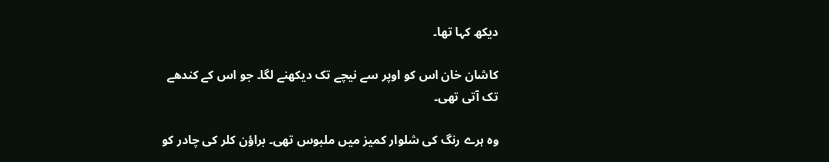دیکھ کہا تھا۔

کاشان خان اس کو اوپر سے نیچے تک دیکھنے لگا۔ جو اس کے کندھے تک آتی تھی۔

وہ ہرے رنگ کی شلوار کمیز میں ملبوس تھی۔ براؤن کلر کی چادر کو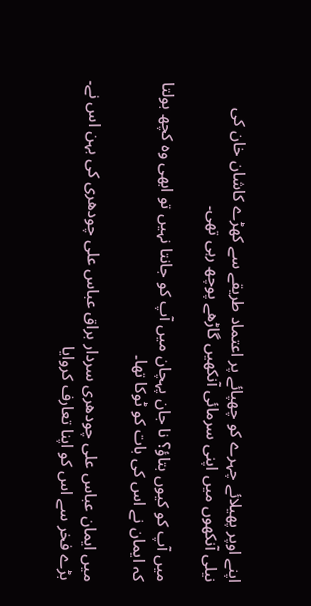اپنے اوپر پھیلائے چہرے کو چھپائے پر اعتماد طریقے سے کھڑے کاشان خان کی نیلی آنکھوں میں اپنی سرمائی آنکھیں گاڑھے پوچھ رہی تھی۔

میں آپ کو کیوں بتاؤ؟ نا جان پہچان میں آپ کو جانتا نہیں تو ابھی وہ کچھ بولتا کہ ایمان نے اس کی بات کو ٹوکا تھا۔

میں ایمان عباس علی چودھری سردار براق عباس علی چودھری کی بہن اس نے۔ بڑے فخر سے اس کو اپنا تعارف کروایا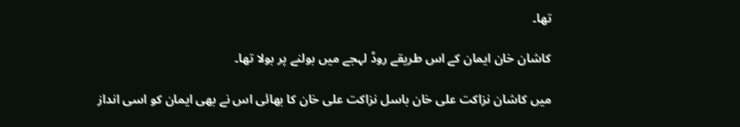تھا۔

کاشان خان ایمان کے اس طریقے روڈ لہجے میں بولنے پر بولا تھا۔

میں کاشان نزاکت علی خان باسل نزاکت علی خان کا بھائی اس نے بھی ایمان کو اسی انداز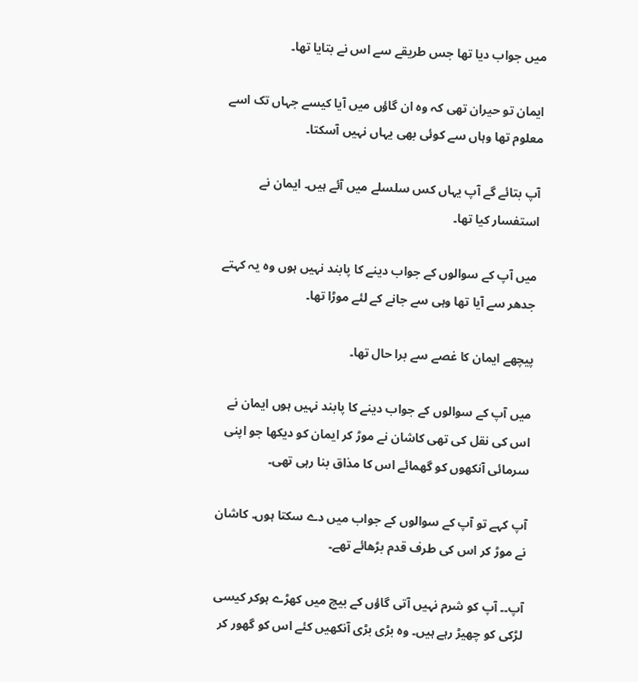میں جواب دیا تھا جس طریقے سے اس نے بتایا تھا۔

ایمان تو حیران تھی کہ وہ ان گاؤں میں آیا کیسے جہاں تک اسے معلوم تھا وہاں سے کوئی بھی یہاں نہیں آسکتا۔

آپ بتائے گے آپ یہاں کس سلسلے میں آئے ہیں۔ ایمان نے استفسار کیا تھا۔

میں آپ کے سوالوں کے جواب دینے کا پابند نہیں ہوں وہ یہ کہتے جدھر سے آیا تھا وہی سے جانے کے لئے موڑا تھا۔

پیچھے ایمان کا غصے سے برا حال تھا۔

میں آپ کے سوالوں کے جواب دینے کا پابند نہیں ہوں ایمان نے اس کی نقل کی تھی کاشان نے موڑ کر ایمان کو دیکھا جو اپنی سرمائی آنکھوں کو گھمائے اس کا مذاق بنا رہی تھی۔

آپ کہے تو آپ کے سوالوں کے جواب میں دے سکتا ہوں۔ کاشان نے موڑ کر اس کی طرف قدم بڑھائے تھے۔

آپ۔۔ آپ کو شرم نہیں آتی گاؤں کے بیچ میں کھڑے ہوکر کیسی لڑکی کو چھیڑ رہے ہیں۔ وہ بڑی بڑی آنکھیں کئے اس کو گھور کر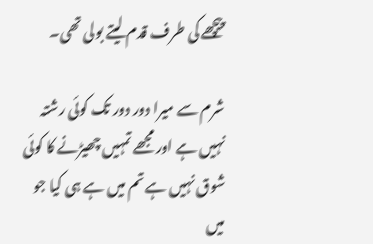پیچھے کی طرف قدم لیتے بولی تھی۔

شرم سے میرا دور دور تک کوئی رشتہ نہیں ہے اور مجھے تمہیں چھیڑنے کا کوئی شوق نہیں ہے تم میں ہے ہی کیا جو میں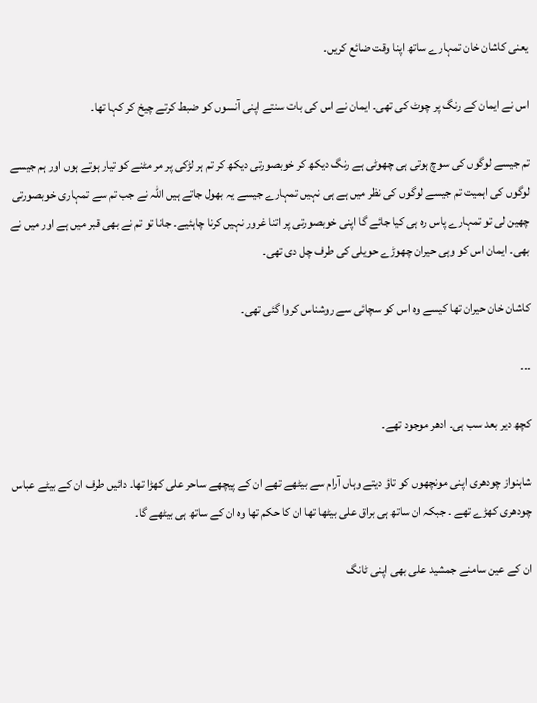یعنی کاشان خان تمہارے ساتھ اپنا وقت ضائع کریں۔

اس نے ایمان کے رنگ پر چوٹ کی تھی۔ ایمان نے اس کی بات سنتے اپنی آنسوں کو ضبط کرتے چیخ کر کہا تھا۔

تم جیسے لوگوں کی سوچ ہوتی ہی چھوٹی ہے رنگ دیکھ کر خوبصورتی دیکھ کر تم ہر لڑکی پر مر مٹنے کو تیار ہوتے ہوں اور ہم جیسے لوگوں کی اہمیت تم جیسے لوگوں کی نظر میں ہے ہی نہیں تمہارے جیسے یہ بھول جاتے ہیں اللّٰہ نے جب تم سے تمہاری خوبصورتی چھین لی تو تمہارے پاس رہ ہی کیا جائے گا اپنی خوبصورتی پر اتنا غرور نہیں کرنا چاہئیے۔ جانا تو تم نے بھی قبر میں ہے اور میں نے بھی۔ ایمان اس کو وہی حیران چھوڑے حویلی کی طرف چل دی تھی۔

کاشان خان حیران تھا کیسے وہ اس کو سچائی سے روشناس کروا گئی تھی۔

۔۔۔

کچھ دیر بعد سب ہی۔ ادھر موجود تھے۔

شاہنواز چودھری اپنی مونچھوں کو تاؤ دیتے وہاں آرام سے بیٹھے تھے ان کے پیچھے ساحر علی کھڑا تھا۔ دائیں طرف ان کے بیٹے عباس چودھری کھڑے تھے ۔ جبکہ ان ساتھ ہی براق علی بیٹھا تھا ان کا حکم تھا وہ ان کے ساتھ ہی بیٹھے گا۔

ان کے عین سامنے جمشید علی بھی اپنی ٹانگ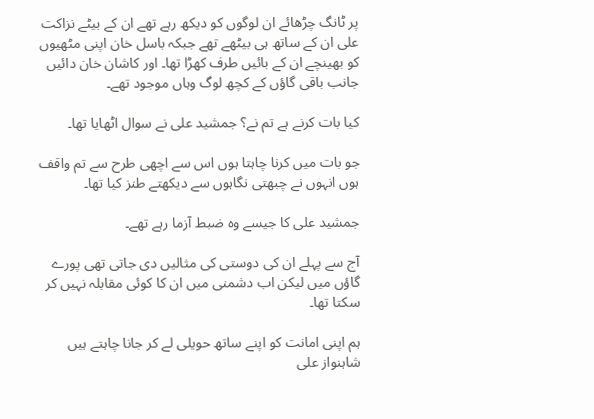پر ٹانگ چڑھائے ان لوگوں کو دیکھ رہے تھے ان کے بیٹے نزاکت علی ان کے ساتھ ہی بیٹھے تھے جبکہ باسل خان اپنی مٹھیوں کو بھینچے ان کے بائیں طرف کھڑا تھا۔ اور کاشان خان دائیں جانب باقی گاؤں کے کچھ لوگ وہاں موجود تھے۔

کیا بات کرنے ہے تم نے؟ جمشید علی نے سوال اٹھایا تھا۔

جو بات میں کرنا چاہتا ہوں اس سے اچھی طرح سے تم واقف ہوں انہوں نے چبھتی نگاہوں سے دیکھتے طنز کیا تھا۔

جمشید علی کا جیسے وہ ضبط آزما رہے تھے۔

آج سے پہلے ان کی دوستی کی مثالیں دی جاتی تھی پورے گاؤں میں لیکن اب دشمنی میں ان کا کوئی مقابلہ نہیں کر سکتا تھا۔

ہم اپنی امانت کو اپنے ساتھ حویلی لے کر جانا چاہتے ہیں شاہنواز علی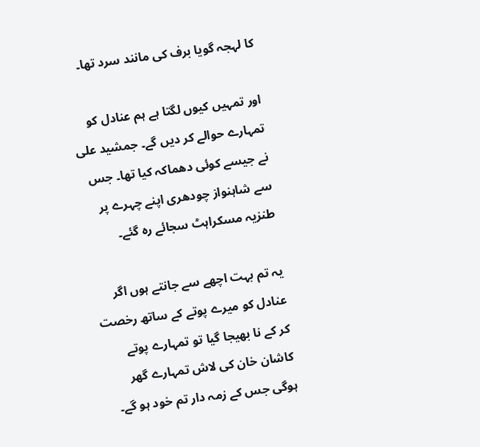کا لہجہ گویا برف کی مانند سرد تھا۔

اور تمہیں کیوں لگتا ہے ہم عنادل کو تمہارے حوالے کر دیں گے۔ جمشید علی نے جیسے کوئی دھماکہ کیا تھا۔ جس سے شاہنواز چودھری اپنے چہرے پر طنزیہ مسکراہٹ سجائے رہ گئے۔

یہ تم بہت اچھے سے جانتے ہوں اگر عنادل کو میرے پوتے کے ساتھ رخصت کر کے نا بھیجا گیا تو تمہارے پوتے کاشان خان کی لاش تمہارے گھر ہوگی جس کے زمہ دار تم خود ہو گے۔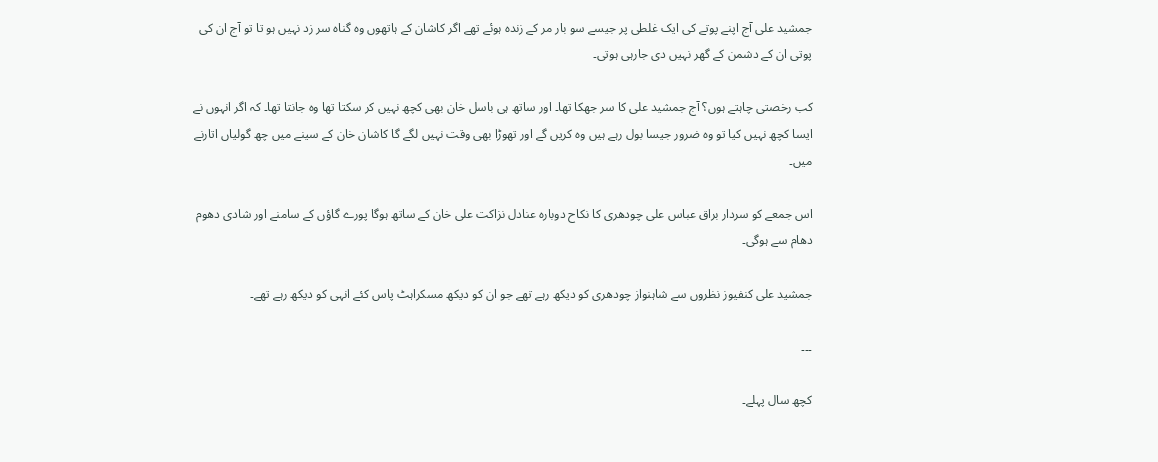جمشید علی آج اپنے پوتے کی ایک غلطی پر جیسے سو بار مر کے زندہ ہوئے تھے اگر کاشان کے ہاتھوں وہ گناہ سر زد نہیں ہو تا تو آج ان کی پوتی ان کے دشمن کے گھر نہیں دی جارہی ہوتی۔

کب رخصتی چاہتے ہوں؟ آج جمشید علی کا سر جھکا تھا۔ اور ساتھ ہی باسل خان بھی کچھ نہیں کر سکتا تھا وہ جانتا تھا۔ کہ اگر انہوں نے ایسا کچھ نہیں کیا تو وہ ضرور جیسا بول رہے ہیں وہ کریں گے اور تھوڑا بھی وقت نہیں لگے گا کاشان خان کے سینے میں چھ گولیاں اتارنے میں۔

اس جمعے کو سردار براق عباس علی چودھری کا نکاح دوبارہ عنادل نزاکت علی خان کے ساتھ ہوگا پورے گاؤں کے سامنے اور شادی دھوم دھام سے ہوگی۔

جمشید علی کنفیوز نظروں سے شاہنواز چودھری کو دیکھ رہے تھے جو ان کو دیکھ مسکراہٹ پاس کئے انہی کو دیکھ رہے تھے۔

۔۔۔

کچھ سال پہلے۔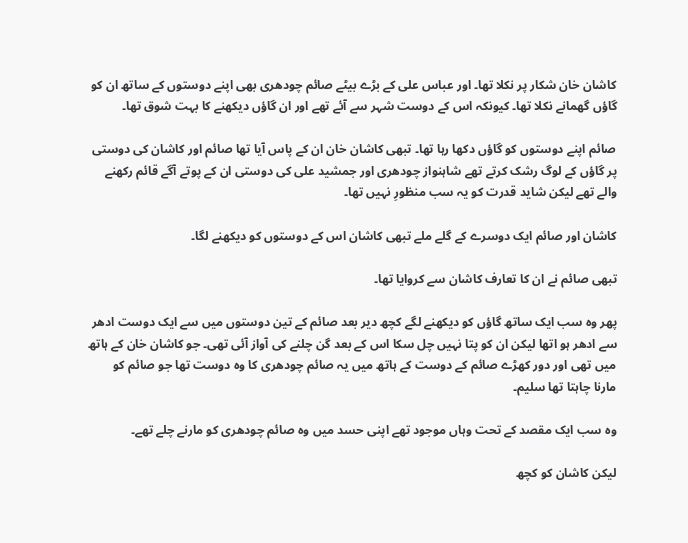کاشان خان شکار پر نکلا تھا۔ اور عباس علی کے بڑے بیٹے صائم چودھری بھی اپنے دوستوں کے ساتھ ان کو گاؤں گھمانے نکلا تھا۔ کیونکہ اس کے دوست شہر سے آئے تھے اور ان گاؤں دیکھنے کا بہت شوق تھا۔

صائم اپنے دوستوں کو گاؤں دکھا رہا تھا۔ تبھی کاشان خان ان کے پاس آیا تھا صائم اور کاشان کی دوستی پر گاؤں کے لوگ رشک کرتے تھے شاہنواز چودھری اور جمشید علی کی دوستی ان کے پوتے آگے قائم رکھنے والے تھے لیکن شاید قدرت کو یہ سب منظورِ نہیں تھا۔

کاشان اور صائم ایک دوسرے کے گلے ملے تبھی کاشان اس کے دوستوں کو دیکھنے لگا۔

تبھی صائم نے ان کا تعارف کاشان سے کروایا تھا۔

پھر وہ سب ایک ساتھ گاؤں کو دیکھنے لگے کچھ دیر بعد صائم کے تین دوستوں میں سے ایک دوست ادھر سے ادھر ہو اتھا لیکن ان کو پتا نہیں چل سکا اس کے بعد گن چلنے کی آواز آئی تھی۔ جو کاشان خان کے ہاتھ میں تھی اور دور کھڑے صائم کے دوست کے ہاتھ میں یہ صائم چودھری کا وہ دوست تھا جو صائم کو مارنا چاہتا تھا سلیم۔

وہ سب ایک مقصد کے تحت وہاں موجود تھے اپنی حسد میں وہ صائم چودھری کو مارنے چلے تھے۔

لیکن کاشان کو کچھ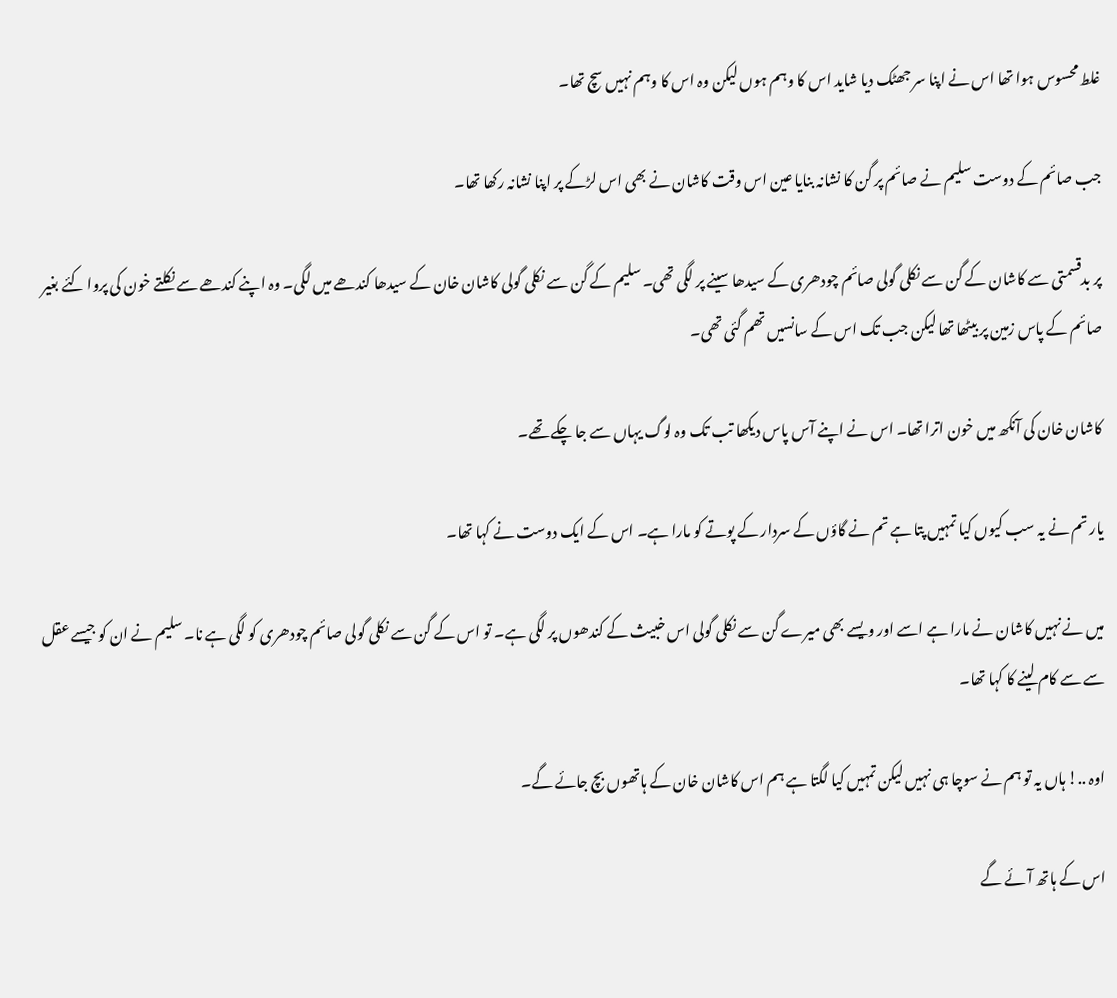غلط محسوس ہوا تھا اس نے اپنا سر جھٹک دیا شاید اس کا وہم ہوں لیکن وہ اس کا وہم نہیں سچ تھا۔

جب صائم کے دوست سلیم نے صائم پر گن کا نشانہ بنایا عین اس وقت کاشان نے بھی اس لڑکے پر اپنا نشانہ رکھا تھا۔

پر بدقسمتی سے کاشان کے گن سے نکلی گولی صائم چودھری کے سیدھا سینے پر لگی تھی۔ سلیم کے گن سے نکلی گولی کاشان خان کے سیدھا کندھے میں لگی۔ وہ اپنے کندھے سے نکلتے خون کی پروا کئے بغیر صائم کے پاس زمین پر بیٹھا تھا لیکن جب تک اس کے سانسیں تھم گئی تھی۔

کاشان خان کی آنکھ میں خون اترا تھا۔ اس نے اپنے آس پاس دیکھا تب تک وہ لوگ یہاں سے جا چکے تھے۔

یار تم نے یہ سب کیوں کیا تمہیں پتا ہے تم نے گاؤں کے سردار کے پوتے کو مارا ہے۔ اس کے ایک دوست نے کہا تھا۔

میں نے نہیں کاشان نے مارا ہے اسے اور ویسے بھی میرے گن سے نکلی گولی اس خبیث کے کندھوں پر لگی ہے۔ تو اس کے گن سے نکلی گولی صائم چودھری کو لگی ہے نا۔ سلیم نے ان کو جیسے عقل سے سے کام لینے کا کہا تھا۔

اوہ ..! ہاں یہ تو ہم نے سوچا ہی نہیں لیکن تمہیں کیا لگتا ہے ہم اس کاشان خان کے ہاتھوں بچ جائے گے۔

اس کے ہاتھ آئے گے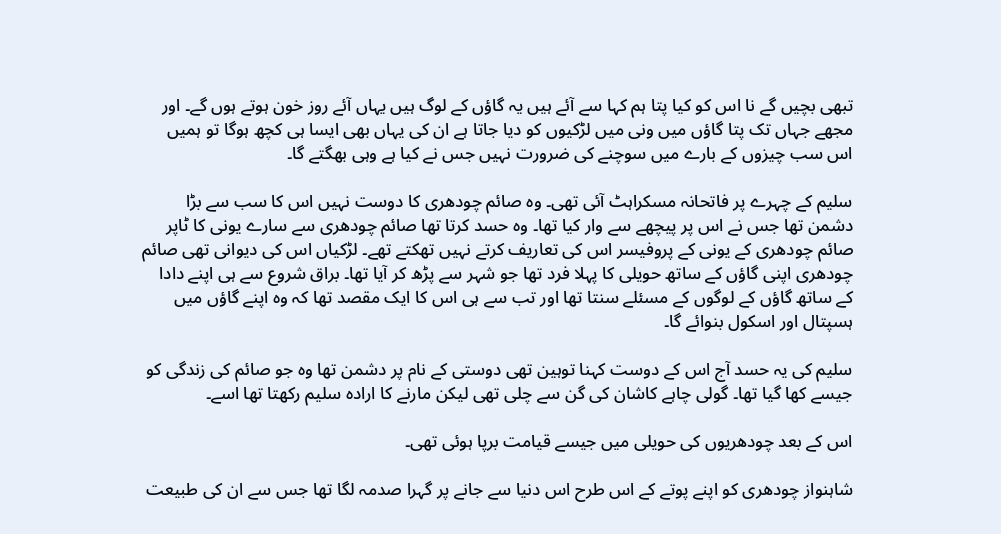تبھی بچیں گے نا اس کو کیا پتا ہم کہا سے آئے ہیں یہ گاؤں کے لوگ ہیں یہاں آئے روز خون ہوتے ہوں گے۔ اور مجھے جہاں تک پتا گاؤں میں ونی میں لڑکیوں کو دیا جاتا ہے ان کی یہاں بھی ایسا ہی کچھ ہوگا تو ہمیں اس سب چیزوں کے بارے میں سوچنے کی ضرورت نہیں جس نے کیا ہے وہی بھگتے گا۔

سلیم کے چہرے پر فاتحانہ مسکراہٹ آئی تھی۔ وہ صائم چودھری کا دوست نہیں اس کا سب سے بڑا دشمن تھا جس نے اس پر پیچھے سے وار کیا تھا۔ وہ حسد کرتا تھا صائم چودھری سے سارے یونی کا ٹاپر صائم چودھری کے یونی کے پروفیسر اس کی تعاریف کرتے نہیں تھکتے تھے۔ لڑکیاں اس کی دیوانی تھی صائم چودھری اپنی گاؤں کے ساتھ حویلی کا پہلا فرد تھا جو شہر سے پڑھ کر آیا تھا۔ براق شروع سے ہی اپنے دادا کے ساتھ گاؤں کے لوگوں کے مسئلے سنتا تھا اور تب سے ہی اس کا ایک مقصد تھا کہ وہ اپنے گاؤں میں ہسپتال اور اسکول بنوائے گا۔

سلیم کی یہ حسد آج اس کے دوست کہنا توہین تھی دوستی کے نام پر دشمن تھا وہ جو صائم کی زندگی کو جیسے کھا گیا تھا۔ گولی چاہے کاشان کی گن سے چلی تھی لیکن مارنے کا ارادہ سلیم رکھتا تھا اسے۔

اس کے بعد چودھریوں کی حویلی میں جیسے قیامت برپا ہوئی تھی۔

شاہنواز چودھری کو اپنے پوتے کے اس طرح اس دنیا سے جانے پر گہرا صدمہ لگا تھا جس سے ان کی طبیعت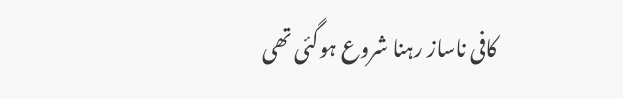کافی ناساز رہنا شروع ہوگئی تھی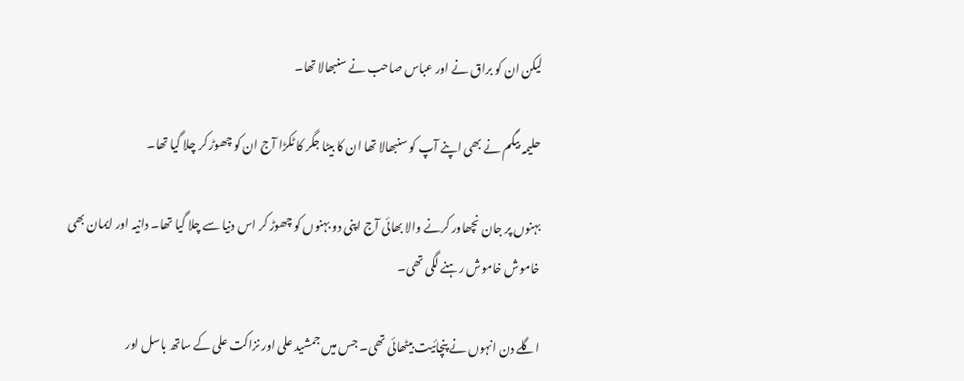لیکن ان کو براق نے اور عباس صاحب نے سنبھالا تھا۔

حلیمہ بیگم نے بھی اپنے آپ کو سنبھالا تھا ان کا بیٹا جگر کا ٹکڑا آج ان کو چھوڑ کر چلا گیا تھا۔

بہنوں پر جان نچھاور کرنے والا بھائی آج اپنی دو بہنوں کو چھوڑ کر اس دنیا سے چلا گیا تھا۔ دانیہ اور ایمان بھی خاموش خاموش رہنے لگی تھی۔

اگلے دن انہوں نے پنچائیت بیٹھائی تھی۔ جس میں جمشید علی اور نزاکت علی کے ساتھ باسل اور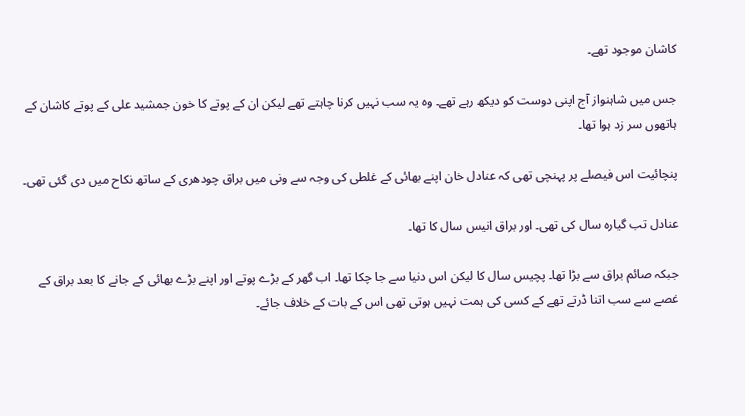کاشان موجود تھے۔

جس میں شاہنواز آج اپنی دوست کو دیکھ رہے تھے۔ وہ یہ سب نہیں کرنا چاہتے تھے لیکن ان کے پوتے کا خون جمشید علی کے پوتے کاشان کے ہاتھوں سر زد ہوا تھا۔

پنچائیت اس فیصلے پر پہنچی تھی کہ عنادل خان اپنے بھائی کے غلطی کی وجہ سے ونی میں براق چودھری کے ساتھ نکاح میں دی گئی تھی۔

عنادل تب گیارہ سال کی تھی۔ اور براق انیس سال کا تھا۔

جبکہ صائم براق سے بڑا تھا۔ پچیس سال کا لیکن اس دنیا سے جا چکا تھا۔ اب گھر کے بڑے پوتے اور اپنے بڑے بھائی کے جانے کا بعد براق کے غصے سے سب اتنا ڈرتے تھے کے کسی کی ہمت نہیں ہوتی تھی اس کے بات کے خلاف جائے۔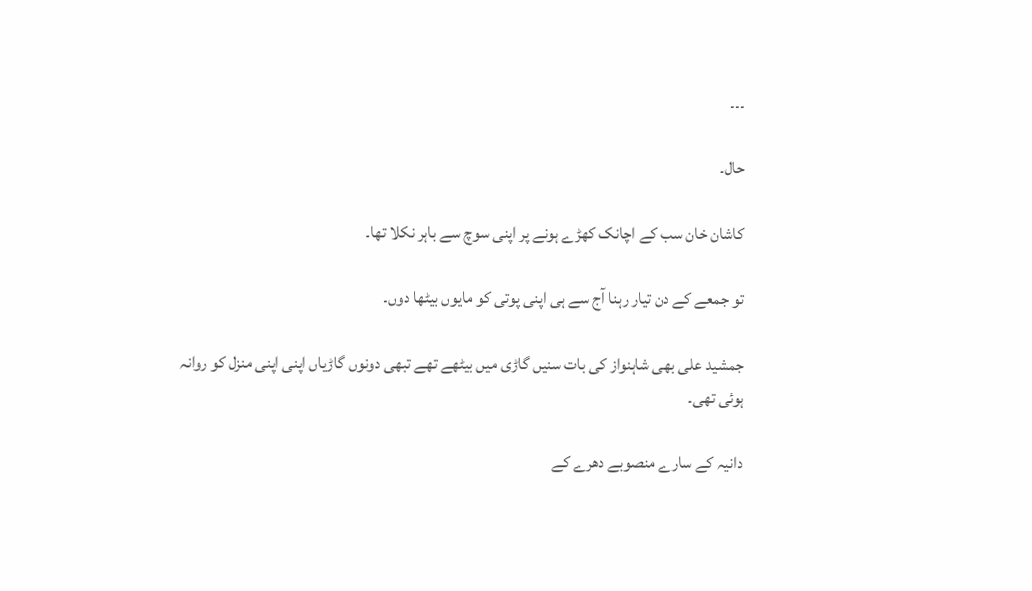۔۔۔

حال۔

کاشان خان سب کے اچانک کھڑے ہونے پر اپنی سوچ سے باہر نکلا تھا۔

تو جمعے کے دن تیار رہنا آج سے ہی اپنی پوتی کو مایوں بیٹھا دوں۔

جمشید علی بھی شاہنواز کی بات سنیں گاڑی میں بیٹھے تھے تبھی دونوں گاڑیاں اپنی اپنی منزل کو روانہ ہوئی تھی۔

دانیہ کے سارے منصوبے دھرے کے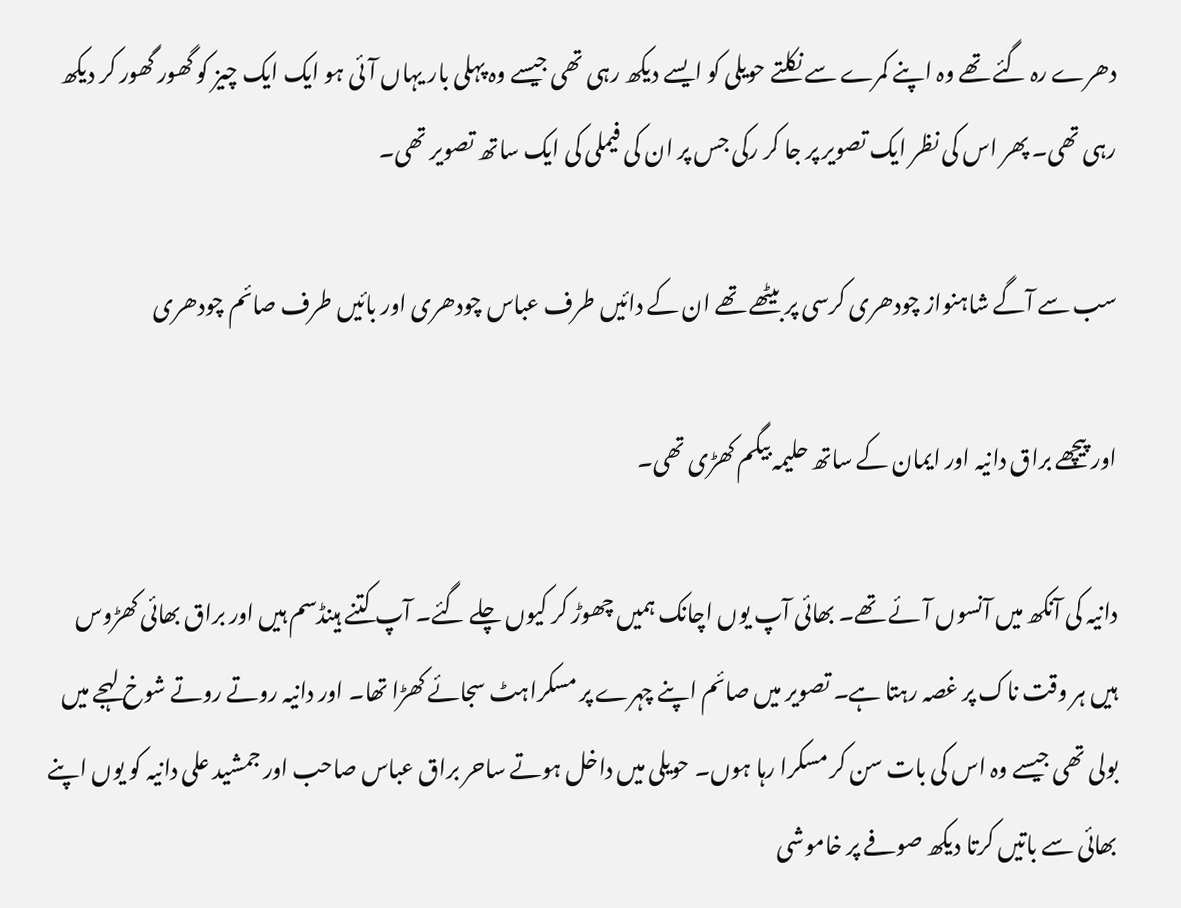دھرے رہ گئے تھے وہ اپنے کمرے سے نکلتے حویلی کو ایسے دیکھ رہی تھی جیسے وہ پہلی بار یہاں آئی ہو ایک ایک چیز کو گھور گھور کر دیکھ رہی تھی۔ پھر اس کی نظر ایک تصویر پر جا کر رکی جس پر ان کی فیملی کی ایک ساتھ تصویر تھی۔

سب سے آگے شاہنواز چودھری کرسی پر بیٹھے تھے ان کے دائیں طرف عباس چودھری اور بائیں طرف صائم چودھری

اور پیچھے براق دانیہ اور ایمان کے ساتھ حلیمہ بیگم کھڑی تھی۔

دانیہ کی آنکھ میں آنسوں آئے تھے۔ بھائی آپ یوں اچانک ہمیں چھوڑ کر کیوں چلے گئے۔ آپ کتنے ہینڈسم ہیں اور براق بھائی کھڑوس ہیں ہر وقت ناک پر غصہ رہتا ہے۔ تصویر میں صائم اپنے چہرے پر مسکراہٹ سجائے کھڑا تھا۔ اور دانیہ روتے روتے شوخ لہجے میں بولی تھی جیسے وہ اس کی بات سن کر مسکرا رہا ہوں۔ حویلی میں داخل ہوتے ساحر براق عباس صاحب اور جمشید علی دانیہ کو یوں اپنے بھائی سے باتیں کرتا دیکھ صوفے پر خاموشی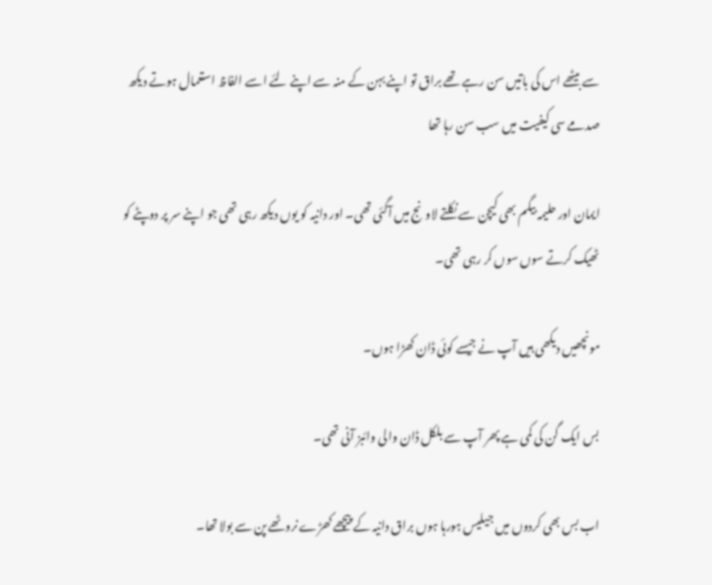سے بیٹھے اس کی باتیں سن رہے تھے براق تو اپنے بہن کے منہ سے اپنے لئے اسے الفاظ استعمال ہوتے دیکھ صدمے سی کیفیت میں سب سن رہا تھا

ایمان اور حلیمہ بیگم بھی کیچن سے نکلتے لاونج میں آگئی تھی۔ اور دانیہ کو یوں دیکھ رہی تھی جو اپنے سر پر دوپٹے کو ٹھیک کرتے سوں سوں کر رہی تھی۔

مونچھیں دیکھی ہیں آپ نے جیسے کوئی ڈان کھڑا ہوں۔

بس ایک گن کی کمی ہے پھر آپ سے بلکل ڈان والی وائبز آنی تھی۔

اب بس بھی کردوں میں جیلیس ہورہا ہوں براق دانیہ کے پیچھے کھڑے نروٹھے پن سے بولا تھا۔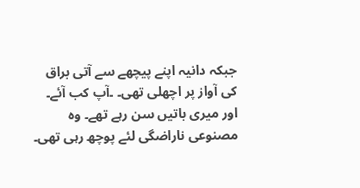جبکہ دانیہ اپنے پیچھے سے آتی براق کی آواز پر اچھلی تھی۔ ۔آپ کب آئے۔ اور میری باتیں سن رہے تھے۔ وہ مصنوعی ناراضگی لئے پوچھ رہی تھی۔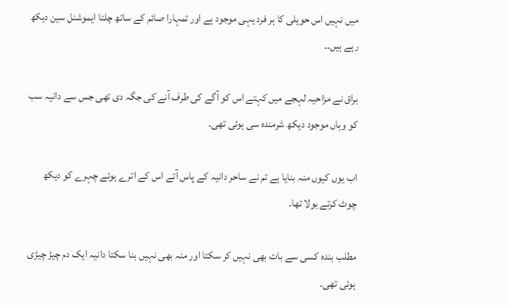میں نہیں اس حویلی کا ہر فرد یہی موجود ہے اور تمہارا صائم کے ساتھ چلتا ایموشنل سین دیکھ رہے ہیں۔۔

براق نے مزاحیہ لہجے میں کہتے اس کو آگے کی طرف آنے کی جگہ دی تھی جس سے دانیہ سب کو وہاں موجود دیکھ شرمندہ سی ہوئی تھی۔

اب یوں کیوں منہ بنایا ہے تم نے ساحر دانیہ کے پاس آتے اس کے اترے ہوئے چہرے کو دیکھ چوٹ کرتے بولا تھا۔

مطلب بندہ کسی سے بات بھی نہیں کر سکتا اور منہ بھی نہیں بنا سکتا دانیہ ایک دم چیڑ چیڑی ہوئی تھی۔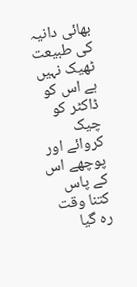بھائی دانیہ کی طبیعت ٹھیک نہیں ہے اس کو ڈاکٹر کو چیک کروائے اور پوچھے اس کے پاس کتنا وقت رہ گیا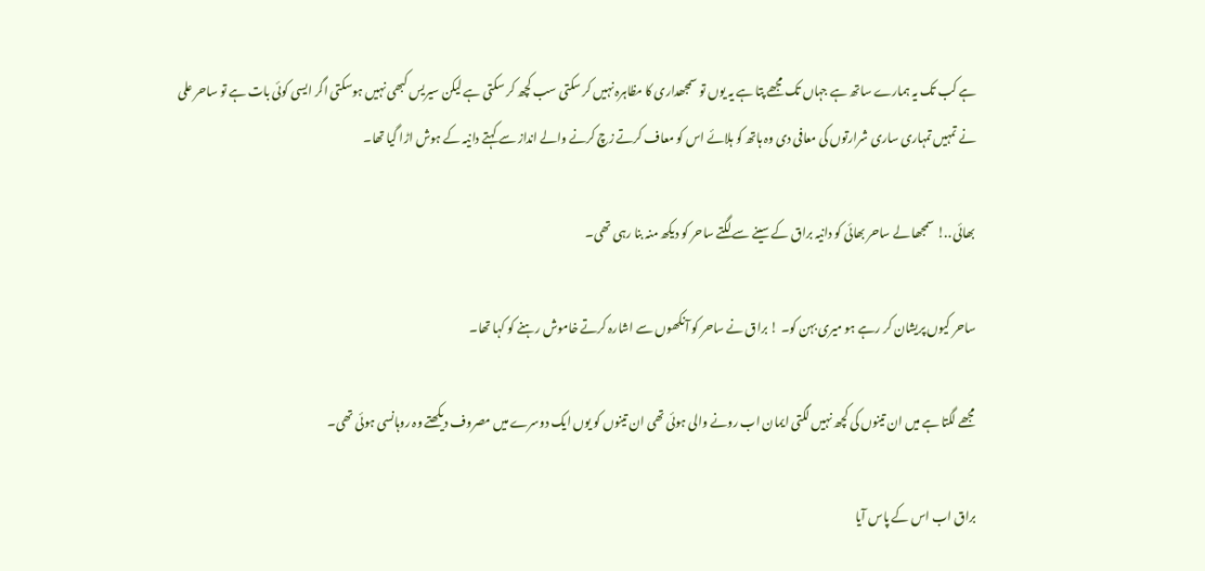ہے کب تک یہ ہمارے ساتھ ہے جہاں تک مجھے پتا ہے یہ یوں تو سمجھداری کا مظاہرہ نہیں کر سکتی سب کچھ کر سکتی ہے لیکن سیریس کبھی نہیں ہوسکتی اگر ایسی کوئی بات ہے تو ساحر علی نے تمہیں تمہاری ساری شرارتوں کی معافی دی وہ ہاتھ کو ہلائے اس کو معاف کرتے زچ کرنے والے انداز سے کہتے دانیہ کے ہوش اڑا گیا تھا۔

بھائی ..! سمجھا لے ساحر بھائی کو دانیہ براق کے سینے سے لگتے ساحر کو دیکھ منہ بنا رہی تھی۔

ساحر کیوں پریشان کر رہے ہو میری بہن کو۔ ! براق نے ساحر کو آنکھوں سے اشارہ کرتے خاموش رہنے کو کہا تھا۔

مجھے لگتا ہے میں ان تینوں کی کچھ نہیں لگتی ایمان اب رونے والی ہوئی تھی ان تینوں کو یوں ایک دوسرے میں مصروف دیکھتے وہ روہانسی ہوئی تھی۔

براق اب اس کے پاس آیا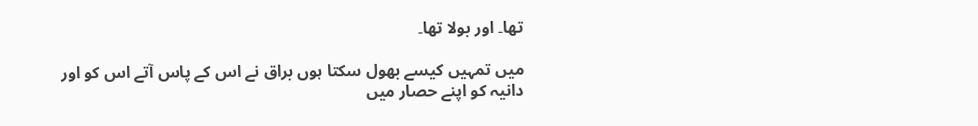تھا۔ اور بولا تھا۔

میں تمہیں کیسے بھول سکتا ہوں براق نے اس کے پاس آتے اس کو اور دانیہ کو اپنے حصار میں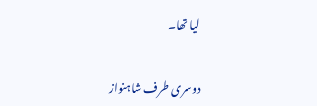لیا تھا۔

دوسری طرف شاہنواز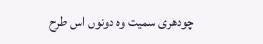چودھری سمیت وہ دونوں اس طرح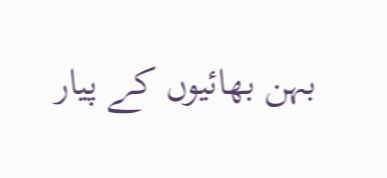بہن بھائیوں کے پیار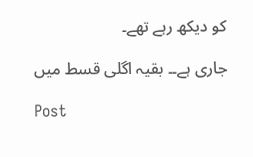کو دیکھ رہے تھے۔

جاری ہے۔۔ بقیہ اگلی قسط میں

Post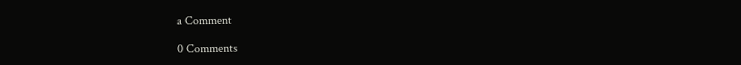a Comment

0 Comments